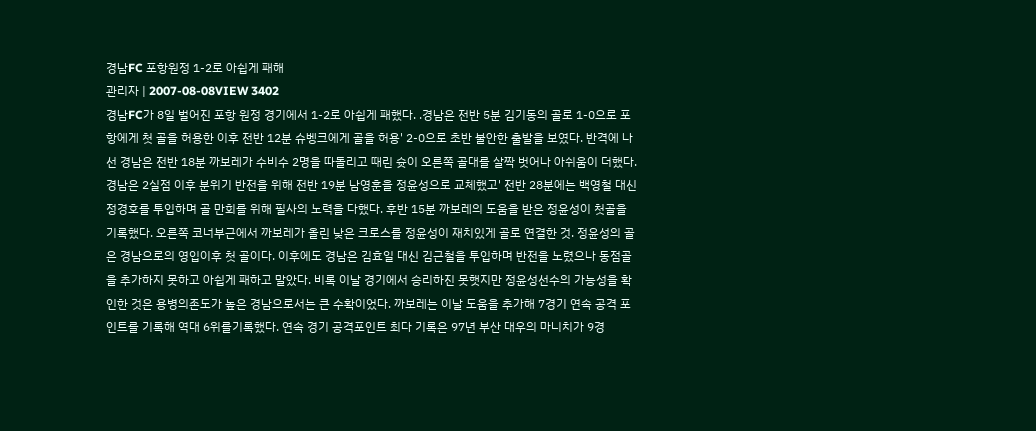경남FC 포항원정 1-2로 아쉽게 패해
관리자 | 2007-08-08VIEW 3402
경남FC가 8일 벌어진 포항 원정 경기에서 1-2로 아쉽게 패했다. .경남은 전반 5분 김기동의 골로 1-0으로 포항에게 첫 골을 허용한 이후 전반 12분 슈벵크에게 골을 허용' 2-0으로 초반 불안한 출발을 보였다. 반격에 나선 경남은 전반 18분 까보레가 수비수 2명을 따돌리고 때린 슛이 오른쪽 골대를 살짝 벗어나 아쉬움이 더했다. 경남은 2실점 이후 분위기 반전을 위해 전반 19분 남영훈을 정윤성으로 교체했고' 전반 28분에는 백영철 대신 정경호를 투입하며 골 만회를 위해 필사의 노력을 다했다. 후반 15분 까보레의 도움을 받은 정윤성이 첫골을 기록했다. 오른쪽 코너부근에서 까보레가 올린 낮은 크로스를 정윤성이 재치있게 골로 연결한 것. 정윤성의 골은 경남으로의 영입이후 첫 골이다. 이후에도 경남은 김효일 대신 김근철을 투입하며 반전을 노렸으나 동점골을 추가하지 못하고 아쉽게 패하고 말았다. 비록 이날 경기에서 승리하진 못햇지만 정윤성선수의 가능성을 확인한 것은 용병의존도가 높은 경남으로서는 큰 수확이었다. 까보레는 이날 도움을 추가해 7경기 연속 공격 포인트를 기록해 역대 6위를기록했다. 연속 경기 공격포인트 최다 기록은 97년 부산 대우의 마니치가 9경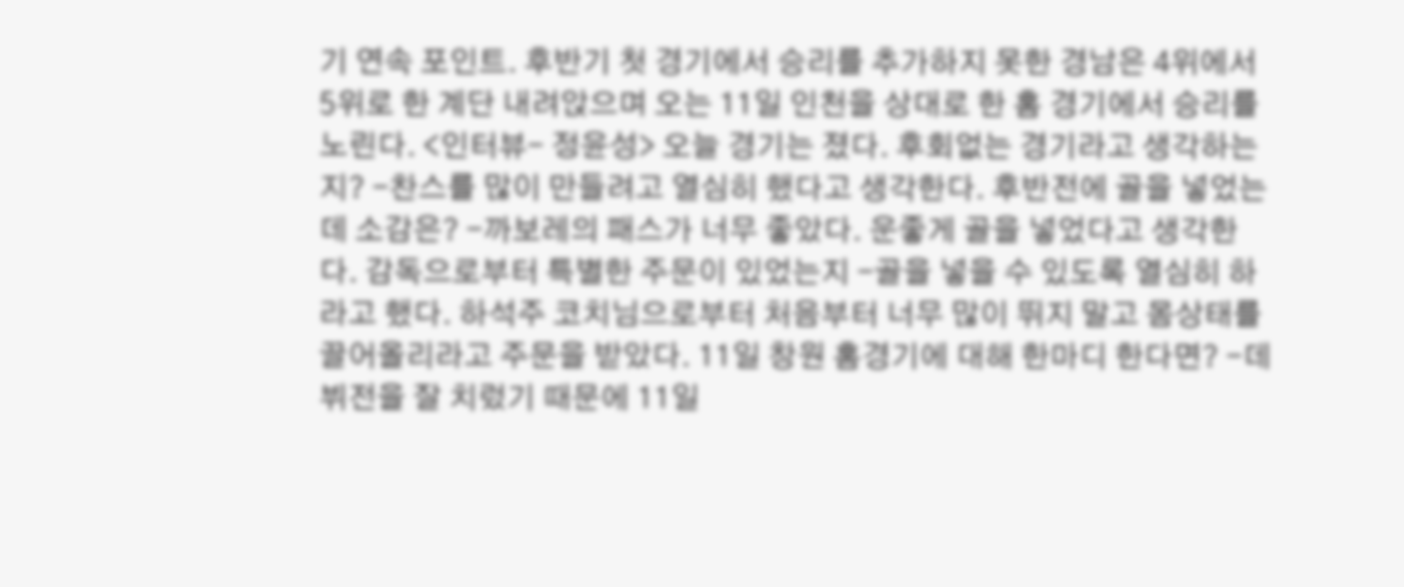기 연속 포인트. 후반기 첫 경기에서 승리를 추가하지 못한 경남은 4위에서 5위로 한 계단 내려앉으며 오는 11일 인천을 상대로 한 홈 경기에서 승리를 노린다. <인터뷰- 정윤성> 오늘 경기는 졌다. 후회없는 경기라고 생각하는지? -찬스를 많이 만들려고 열심히 했다고 생각한다. 후반전에 골을 넣었는데 소감은? -까보레의 패스가 너무 좋았다. 운좋게 골을 넣었다고 생각한다. 감독으로부터 특별한 주문이 있었는지 -골을 넣을 수 있도록 열심히 하라고 했다. 하석주 코치님으로부터 처음부터 너무 많이 뛰지 말고 몸상태를 끌어올리라고 주문을 받았다. 11일 창원 홈경기에 대해 한마디 한다면? -데뷔전을 잘 치렀기 때문에 11일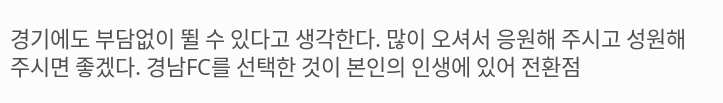경기에도 부담없이 뛸 수 있다고 생각한다. 많이 오셔서 응원해 주시고 성원해 주시면 좋겠다. 경남FC를 선택한 것이 본인의 인생에 있어 전환점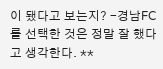이 됐다고 보는지? -경남FC를 선택한 것은 정말 잘 했다고 생각한다. **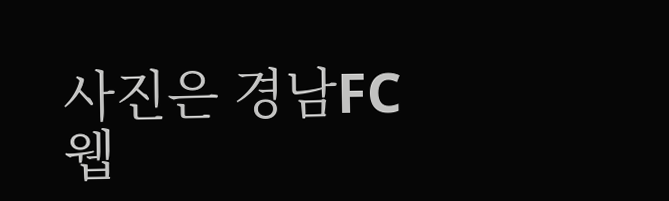사진은 경남FC 웹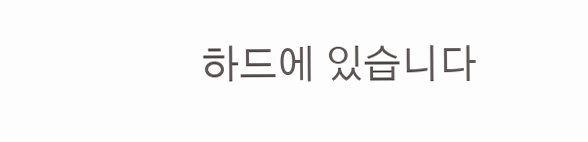하드에 있습니다